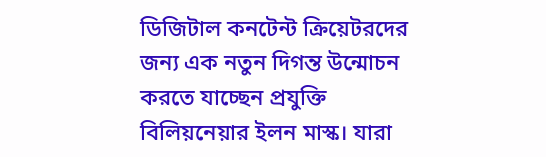ডিজিটাল কনটেন্ট ক্রিয়েটরদের জন্য এক নতুন দিগন্ত উন্মোচন করতে যাচ্ছেন প্রযুক্তি বিলিয়নেয়ার ইলন মাস্ক। যারা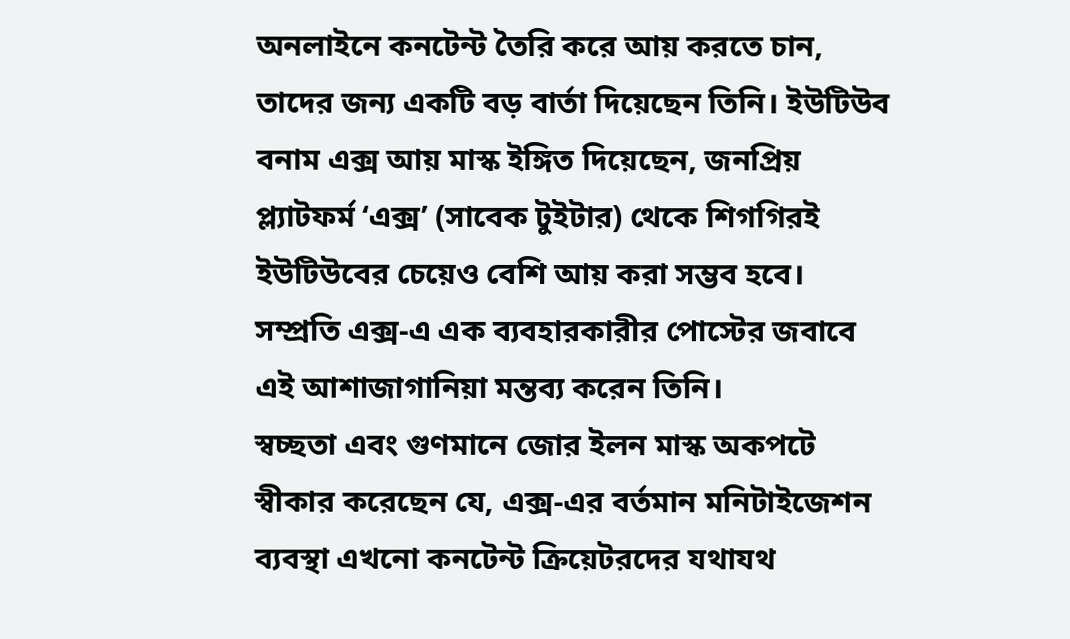অনলাইনে কনটেন্ট তৈরি করে আয় করতে চান, তাদের জন্য একটি বড় বার্তা দিয়েছেন তিনি। ইউটিউব বনাম এক্স আয় মাস্ক ইঙ্গিত দিয়েছেন, জনপ্রিয় প্ল্যাটফর্ম ‘এক্স’ (সাবেক টুইটার) থেকে শিগগিরই ইউটিউবের চেয়েও বেশি আয় করা সম্ভব হবে।
সম্প্রতি এক্স-এ এক ব্যবহারকারীর পোস্টের জবাবে এই আশাজাগানিয়া মন্তব্য করেন তিনি।
স্বচ্ছতা এবং গুণমানে জোর ইলন মাস্ক অকপটে স্বীকার করেছেন যে, এক্স-এর বর্তমান মনিটাইজেশন ব্যবস্থা এখনো কনটেন্ট ক্রিয়েটরদের যথাযথ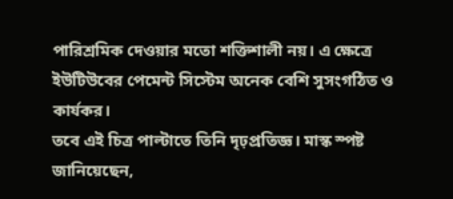পারিশ্রমিক দেওয়ার মতো শক্তিশালী নয়। এ ক্ষেত্রে ইউটিউবের পেমেন্ট সিস্টেম অনেক বেশি সুসংগঠিত ও কার্যকর।
তবে এই চিত্র পাল্টাতে তিনি দৃঢ়প্রতিজ্ঞ। মাস্ক স্পষ্ট জানিয়েছেন,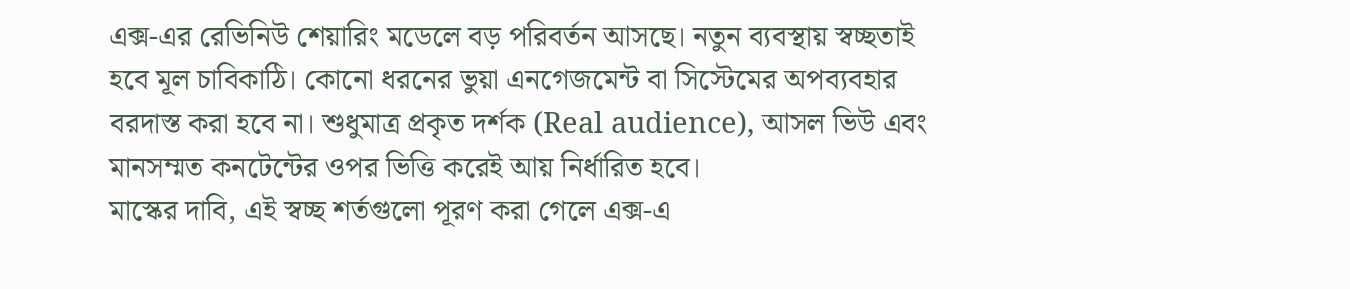এক্স-এর রেভিনিউ শেয়ারিং মডেলে বড় পরিবর্তন আসছে। নতুন ব্যবস্থায় স্বচ্ছতাই হবে মূল চাবিকাঠি। কোনো ধরনের ভুয়া এনগেজমেন্ট বা সিস্টেমের অপব্যবহার বরদাস্ত করা হবে না। শুধুমাত্র প্রকৃত দর্শক (Real audience), আসল ভিউ এবং মানসম্মত কনটেন্টের ওপর ভিত্তি করেই আয় নির্ধারিত হবে।
মাস্কের দাবি, এই স্বচ্ছ শর্তগুলো পূরণ করা গেলে এক্স-এ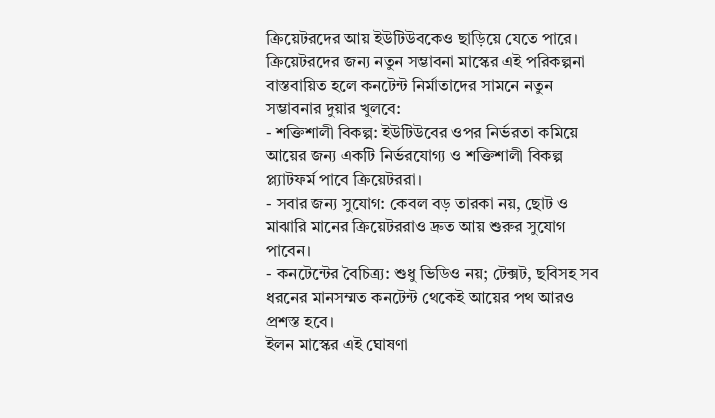ক্রিয়েটরদের আয় ইউটিউবকেও ছাড়িয়ে যেতে পারে।
ক্রিয়েটরদের জন্য নতুন সম্ভাবনা মাস্কের এই পরিকল্পনা বাস্তবায়িত হলে কনটেন্ট নির্মাতাদের সামনে নতুন সম্ভাবনার দুয়ার খুলবে:
- শক্তিশালী বিকল্প: ইউটিউবের ওপর নির্ভরতা কমিয়ে আয়ের জন্য একটি নির্ভরযোগ্য ও শক্তিশালী বিকল্প প্ল্যাটফর্ম পাবে ক্রিয়েটররা।
- সবার জন্য সুযোগ: কেবল বড় তারকা নয়, ছোট ও মাঝারি মানের ক্রিয়েটররাও দ্রুত আয় শুরুর সুযোগ পাবেন।
- কনটেন্টের বৈচিত্র্য: শুধু ভিডিও নয়; টেক্সট, ছবিসহ সব ধরনের মানসম্মত কনটেন্ট থেকেই আয়ের পথ আরও প্রশস্ত হবে।
ইলন মাস্কের এই ঘোষণা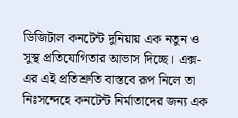ডিজিটাল কনটেন্ট দুনিয়ায় এক নতুন ও সুস্থ প্রতিযোগিতার আভাস দিচ্ছে। এক্স-এর এই প্রতিশ্রুতি বাস্তবে রূপ নিলে তা নিঃসন্দেহে কনটেন্ট নির্মাতাদের জন্য এক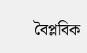বৈপ্লবিক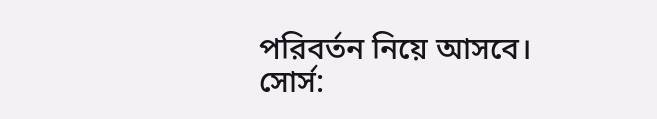পরিবর্তন নিয়ে আসবে।
সোর্স: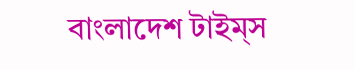বাংলাদেশ টাইম্স